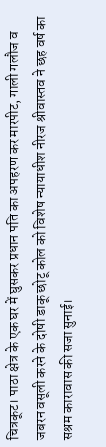चित्रकूट। पाठा क्षेत्र के एक घर में घुसकर प्रधान पति का अपहरण कर मारपीट, गाली गलौज व जबरन वसूली करने के दोषी डाकू छोटू कोल को विशेष न्यायाधीश नीरज श्रीवास्तव ने छह वर्ष का सश्रम कारावास की सजा सुनाई।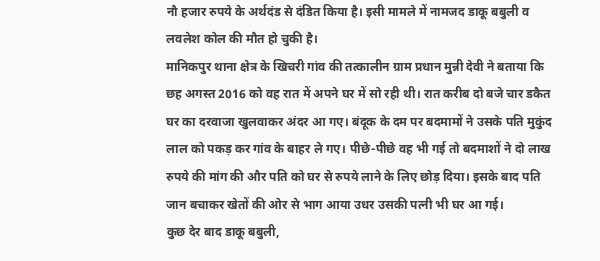नौ हजार रुपये के अर्थदंड से दंडित किया है। इसी मामले में नामजद डाकू बबुली व लवलेश कोल की मौत हो चुकी है।
मानिकपुर थाना क्षेत्र के खिचरी गांव की तत्कालीन ग्राम प्रधान मुन्नी देवी ने बताया कि छह अगस्त 2016 को वह रात में अपने घर में सो रही थी। रात करीब दो बजे चार डकैत घर का दरवाजा खुलवाकर अंदर आ गए। बंदूक के दम पर बदमामों ने उसके पति मुकुंद लाल को पकड़ कर गांव के बाहर ले गए। पीछे-पीछे वह भी गई तो बदमाशों ने दो लाख रुपये की मांग की और पति को घर से रुपये लाने के लिए छोड़ दिया। इसके बाद पति जान बचाकर खेतों की ओर से भाग आया उधर उसकी पत्नी भी घर आ गई।
कुछ देर बाद डाकू बबुली,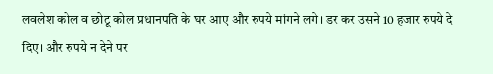लवलेश कोल व छोटू कोल प्रधानपति के घर आए और रुपये मांगने लगे। डर कर उसने 10 हजार रुपये दे दिए। और रुपये न देने पर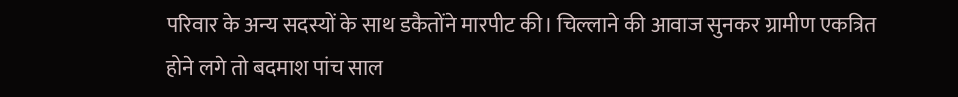परिवार के अन्य सदस्यों के साथ डकैतोंने मारपीट की। चिल्लाने की आवाज सुनकर ग्रामीण एकत्रित होने लगे तो बदमाश पांच साल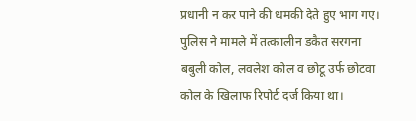प्रधानी न कर पाने की धमकी देते हुए भाग गए। पुलिस ने मामले में तत्कालीन डकैत सरगना बबुली कोल, लवलेश कोल व छोटू उर्फ छोटवा कोल के खिलाफ रिपोर्ट दर्ज किया था।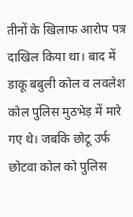तीनों के खिलाफ आरोप पत्र दाखिल किया था। बाद में डाकू बबुली कोल व लवलेश कोल पुलिस मुठभेड़ में मारे गए थे। जबकि छोटू उर्फ छोटवा कोल को पुलिस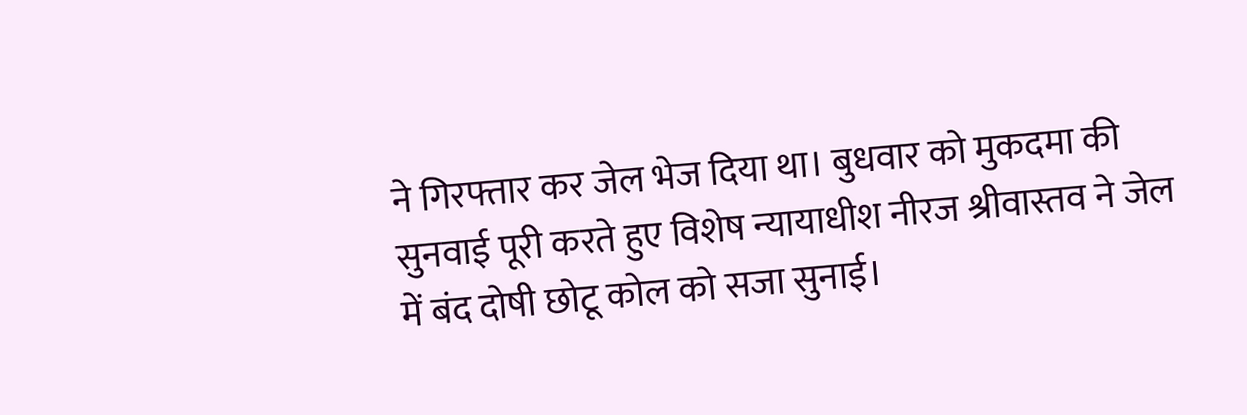ने गिरफ्तार कर जेल भेज दिया था। बुधवार को मुकदमा की सुनवाई पूरी करते हुए विशेष न्यायाधीश नीरज श्रीवास्तव ने जेल में बंद दोषी छोटू कोल को सजा सुनाई।